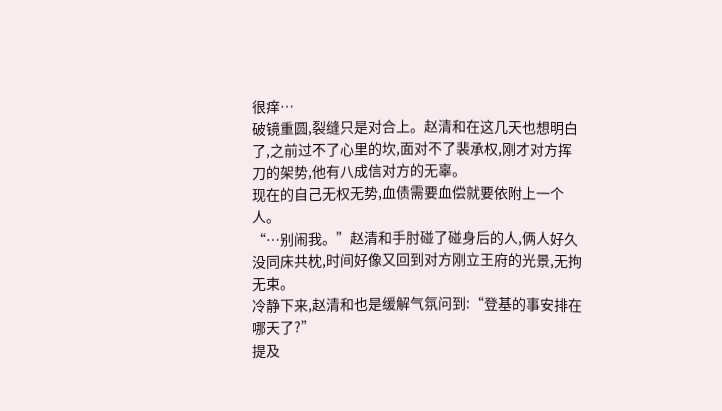很痒…
破镜重圆,裂缝只是对合上。赵清和在这几天也想明白了,之前过不了心里的坎,面对不了裴承权,刚才对方挥刀的架势,他有八成信对方的无辜。
现在的自己无权无势,血债需要血偿就要依附上一个人。
“…别闹我。”赵清和手肘碰了碰身后的人,俩人好久没同床共枕,时间好像又回到对方刚立王府的光景,无拘无束。
冷静下来,赵清和也是缓解气氛问到:“登基的事安排在哪天了?”
提及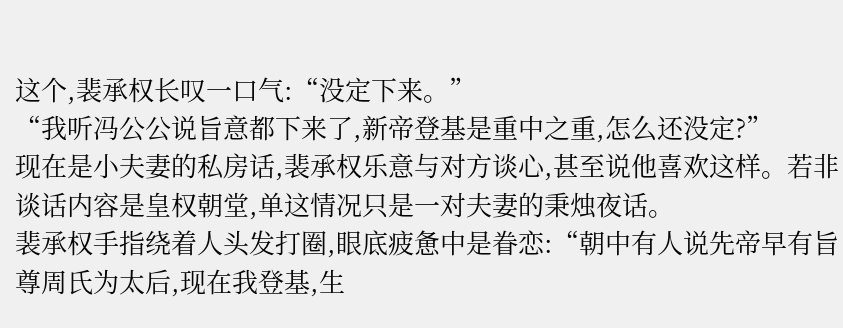这个,裴承权长叹一口气:“没定下来。”
“我听冯公公说旨意都下来了,新帝登基是重中之重,怎么还没定?”
现在是小夫妻的私房话,裴承权乐意与对方谈心,甚至说他喜欢这样。若非谈话内容是皇权朝堂,单这情况只是一对夫妻的秉烛夜话。
裴承权手指绕着人头发打圈,眼底疲惫中是眷恋:“朝中有人说先帝早有旨尊周氏为太后,现在我登基,生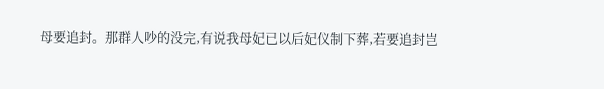母要追封。那群人吵的没完,有说我母妃已以后妃仪制下葬,若要追封岂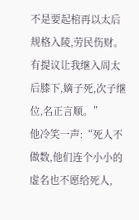不是要起棺再以太后规格入陵,劳民伤财。有提议让我继入周太后膝下,嫡子死,次子继位,名正言顺。”
他冷笑一声:“死人不做数,他们连个小小的虚名也不愿给死人,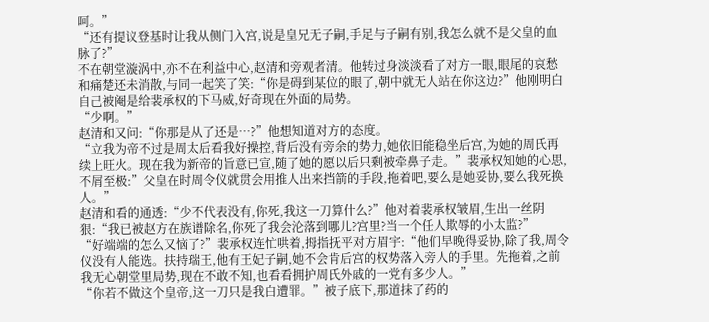呵。”
“还有提议登基时让我从侧门入宫,说是皇兄无子嗣,手足与子嗣有别,我怎么就不是父皇的血脉了?”
不在朝堂漩涡中,亦不在利益中心,赵清和旁观者清。他转过身淡淡看了对方一眼,眼尾的哀愁和痛楚还未消散,与同一起笑了笑:“你是碍到某位的眼了,朝中就无人站在你这边?”他刚明白自己被阉是给裴承权的下马威,好奇现在外面的局势。
“少啊。”
赵清和又问:“你那是从了还是…?”他想知道对方的态度。
“立我为帝不过是周太后看我好操控,背后没有旁余的势力,她依旧能稳坐后宫,为她的周氏再续上旺火。现在我为新帝的旨意已宣,随了她的愿以后只剩被牵鼻子走。”裴承权知她的心思,不屑至极:”父皇在时周令仪就贯会用推人出来挡箭的手段,拖着吧,要么是她妥协,要么我死换人。”
赵清和看的通透:“少不代表没有,你死,我这一刀算什么?”他对着裴承权皱眉,生出一丝阴狠:“我已被赵方在族谱除名,你死了我会沦落到哪儿?宫里?当一个任人欺辱的小太监?”
“好端端的怎么又恼了?”裴承权连忙哄着,拇指抚平对方眉宇:“他们早晚得妥协,除了我,周令仪没有人能选。扶持瑞王,他有王妃子嗣,她不会肯后宫的权势落入旁人的手里。先拖着,之前我无心朝堂里局势,现在不敢不知,也看看拥护周氏外戚的一党有多少人。”
“你若不做这个皇帝,这一刀只是我白遭罪。”被子底下,那道抹了药的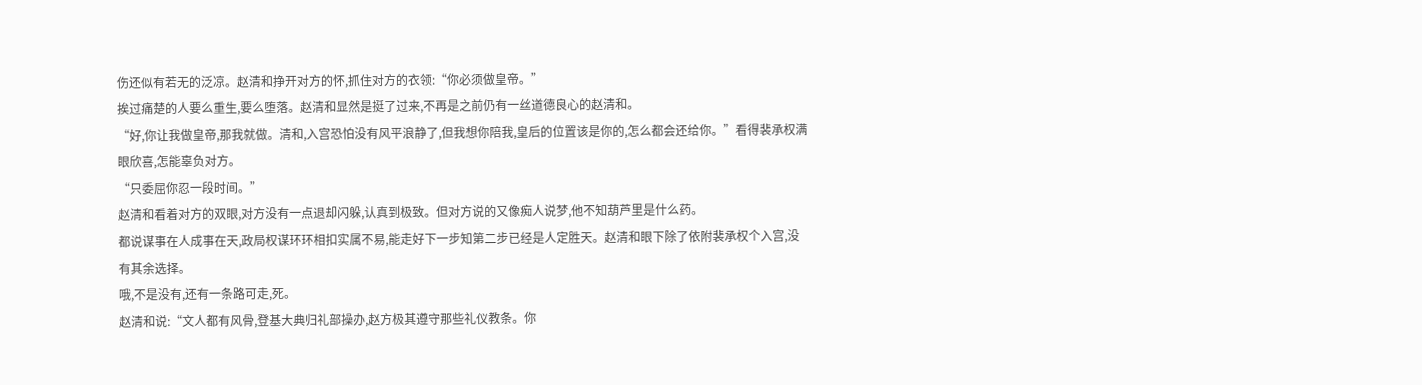伤还似有若无的泛凉。赵清和挣开对方的怀,抓住对方的衣领:“你必须做皇帝。”
挨过痛楚的人要么重生,要么堕落。赵清和显然是挺了过来,不再是之前仍有一丝道德良心的赵清和。
“好,你让我做皇帝,那我就做。清和,入宫恐怕没有风平浪静了,但我想你陪我,皇后的位置该是你的,怎么都会还给你。”看得裴承权满眼欣喜,怎能辜负对方。
“只委屈你忍一段时间。”
赵清和看着对方的双眼,对方没有一点退却闪躲,认真到极致。但对方说的又像痴人说梦,他不知葫芦里是什么药。
都说谋事在人成事在天,政局权谋环环相扣实属不易,能走好下一步知第二步已经是人定胜天。赵清和眼下除了依附裴承权个入宫,没有其余选择。
哦,不是没有,还有一条路可走,死。
赵清和说:“文人都有风骨,登基大典归礼部操办,赵方极其遵守那些礼仪教条。你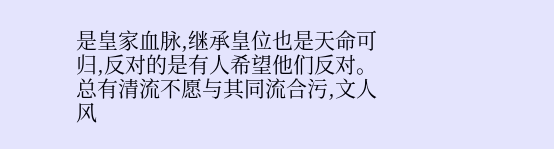是皇家血脉,继承皇位也是天命可归,反对的是有人希望他们反对。总有清流不愿与其同流合污,文人风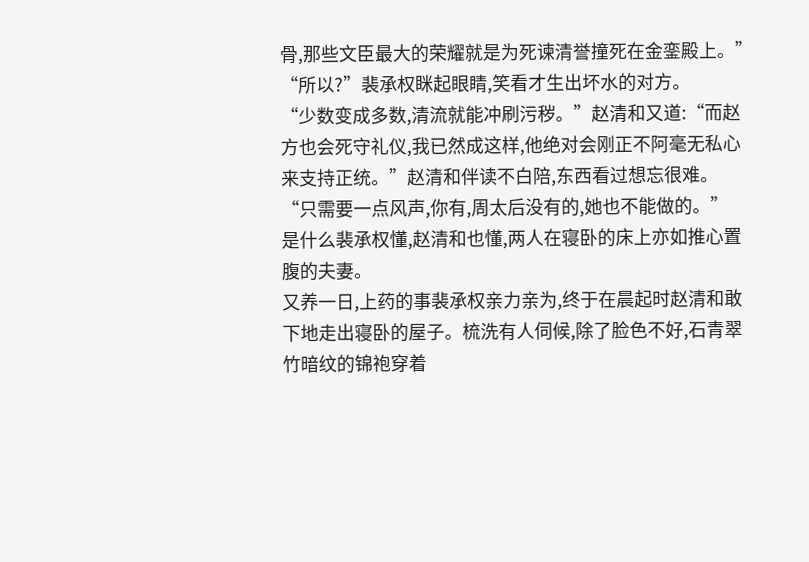骨,那些文臣最大的荣耀就是为死谏清誉撞死在金銮殿上。”
“所以?”裴承权眯起眼睛,笑看才生出坏水的对方。
“少数变成多数,清流就能冲刷污秽。”赵清和又道:“而赵方也会死守礼仪,我已然成这样,他绝对会刚正不阿毫无私心来支持正统。”赵清和伴读不白陪,东西看过想忘很难。
“只需要一点风声,你有,周太后没有的,她也不能做的。”
是什么裴承权懂,赵清和也懂,两人在寝卧的床上亦如推心置腹的夫妻。
又养一日,上药的事裴承权亲力亲为,终于在晨起时赵清和敢下地走出寝卧的屋子。梳洗有人伺候,除了脸色不好,石青翠竹暗纹的锦袍穿着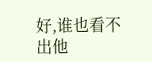好,谁也看不出他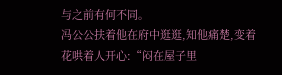与之前有何不同。
冯公公扶着他在府中逛逛,知他痛楚,变着花哄着人开心:“闷在屋子里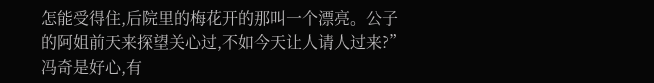怎能受得住,后院里的梅花开的那叫一个漂亮。公子的阿姐前天来探望关心过,不如今天让人请人过来?”冯奇是好心,有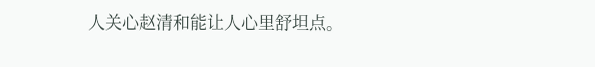人关心赵清和能让人心里舒坦点。